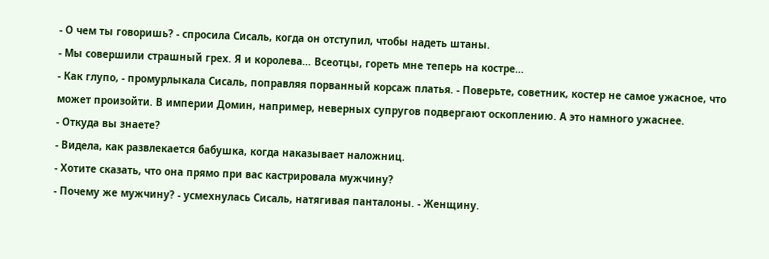- О чем ты говоришь? - спросила Сисаль, когда он отступил, чтобы надеть штаны.
- Мы совершили страшный грех. Я и королева… Всеотцы, гореть мне теперь на костре…
- Как глупо, - промурлыкала Сисаль, поправляя порванный корсаж платья. - Поверьте, советник, костер не самое ужасное, что может произойти. В империи Домин, например, неверных супругов подвергают оскоплению. А это намного ужаснее.
- Откуда вы знаете?
- Видела, как развлекается бабушка, когда наказывает наложниц.
- Хотите сказать, что она прямо при вас кастрировала мужчину?
- Почему же мужчину? - усмехнулась Сисаль, натягивая панталоны. - Женщину.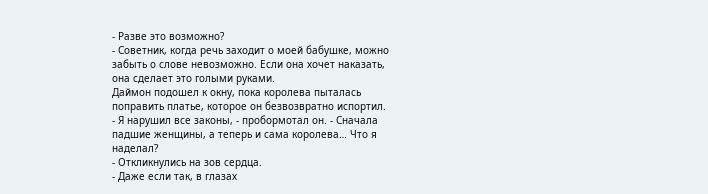- Разве это возможно?
- Советник, когда речь заходит о моей бабушке, можно забыть о слове невозможно. Если она хочет наказать, она сделает это голыми руками.
Даймон подошел к окну, пока королева пыталась поправить платье, которое он безвозвратно испортил.
- Я нарушил все законы, - пробормотал он. - Сначала падшие женщины, а теперь и сама королева… Что я наделал?
- Откликнулись на зов сердца.
- Даже если так, в глазах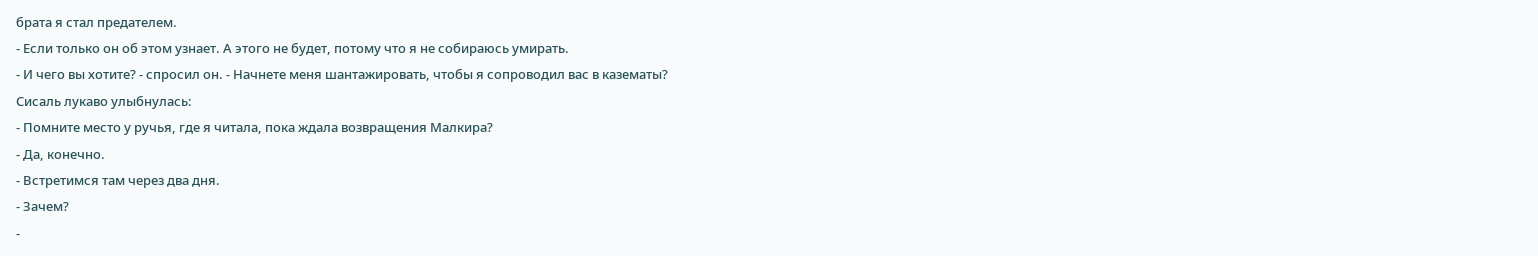брата я стал предателем.
- Если только он об этом узнает. А этого не будет, потому что я не собираюсь умирать.
- И чего вы хотите? - спросил он. - Начнете меня шантажировать, чтобы я сопроводил вас в казематы?
Сисаль лукаво улыбнулась:
- Помните место у ручья, где я читала, пока ждала возвращения Малкира?
- Да, конечно.
- Встретимся там через два дня.
- Зачем?
-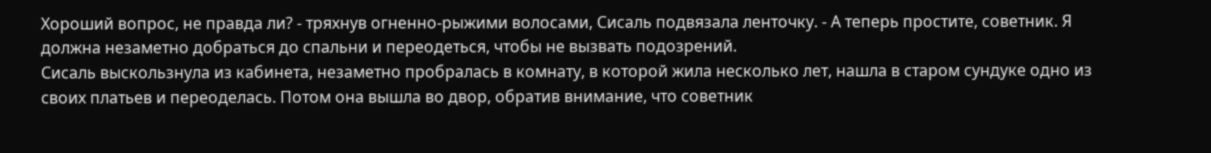Хороший вопрос, не правда ли? - тряхнув огненно-рыжими волосами, Сисаль подвязала ленточку. - А теперь простите, советник. Я должна незаметно добраться до спальни и переодеться, чтобы не вызвать подозрений.
Сисаль выскользнула из кабинета, незаметно пробралась в комнату, в которой жила несколько лет, нашла в старом сундуке одно из своих платьев и переоделась. Потом она вышла во двор, обратив внимание, что советник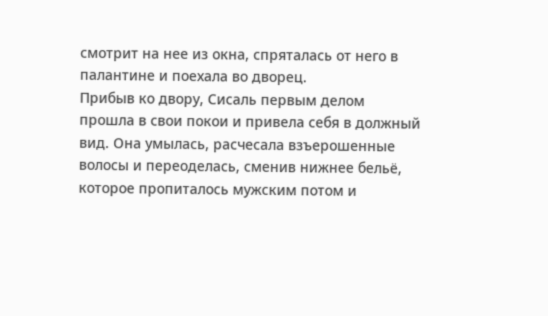смотрит на нее из окна, спряталась от него в палантине и поехала во дворец.
Прибыв ко двору, Сисаль первым делом прошла в свои покои и привела себя в должный вид. Она умылась, расчесала взъерошенные волосы и переоделась, сменив нижнее бельё, которое пропиталось мужским потом и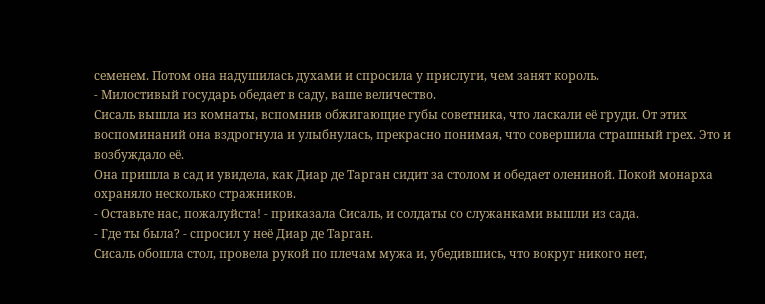семенем. Потом она надушилась духами и спросила у прислуги, чем занят король.
- Милостивый государь обедает в саду, ваше величество.
Сисаль вышла из комнаты, вспомнив обжигающие губы советника, что ласкали её груди. От этих воспоминаний она вздрогнула и улыбнулась, прекрасно понимая, что совершила страшный грех. Это и возбуждало её.
Она пришла в сад и увидела, как Диар де Тарган сидит за столом и обедает олениной. Покой монарха охраняло несколько стражников.
- Оставьте нас, пожалуйста! - приказала Сисаль, и солдаты со служанками вышли из сада.
- Где ты была? - спросил у неё Диар де Тарган.
Сисаль обошла стол, провела рукой по плечам мужа и, убедившись, что вокруг никого нет,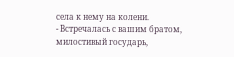села к нему на колени.
- Встречалась с вашим братом, милостивый государь,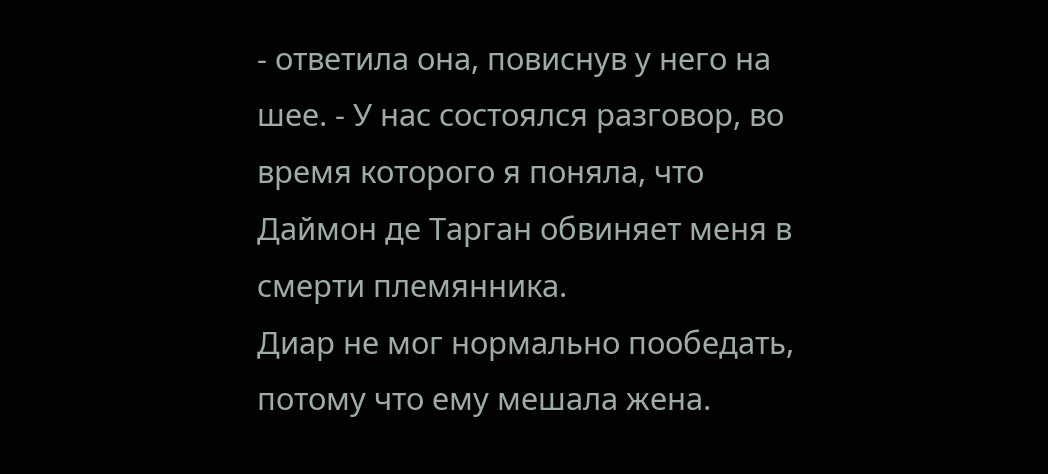- ответила она, повиснув у него на шее. - У нас состоялся разговор, во время которого я поняла, что Даймон де Тарган обвиняет меня в смерти племянника.
Диар не мог нормально пообедать, потому что ему мешала жена.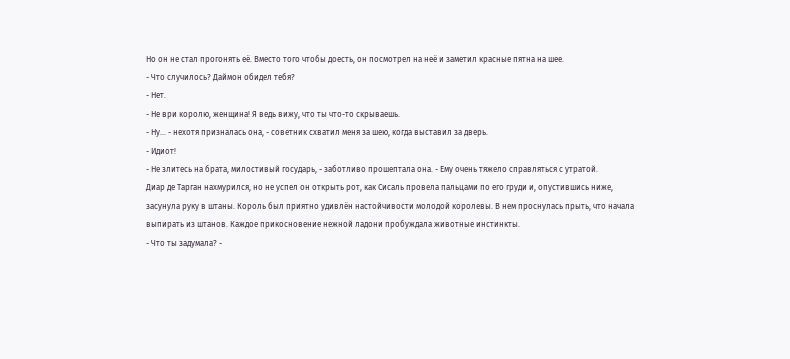Но он не стал прогонять её. Вместо того чтобы доесть, он посмотрел на неё и заметил красные пятна на шее.
- Что случилось? Даймон обидел тебя?
- Нет.
- Не ври королю, женщина! Я ведь вижу, что ты что-то скрываешь.
- Ну... - нехотя призналась она, - советник схватил меня за шею, когда выставил за дверь.
- Идиот!
- Не злитесь на брата, милостивый государь, - заботливо прошептала она. - Ему очень тяжело справляться с утратой.
Диар де Тарган нахмурился, но не успел он открыть рот, как Сисаль провела пальцами по его груди и, опустившись ниже, засунула руку в штаны. Король был приятно удивлён настойчивости молодой королевы. В нем проснулась прыть, что начала выпирать из штанов. Каждое прикосновение нежной ладони пробуждала животные инстинкты.
- Что ты задумала? -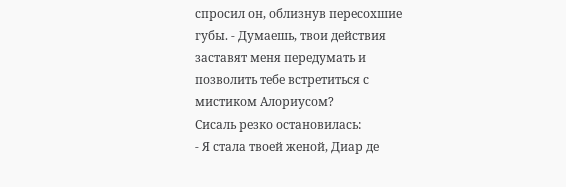спросил он, облизнув пересохшие губы. - Думаешь, твои действия заставят меня передумать и позволить тебе встретиться с мистиком Алориусом?
Сисаль резко остановилась:
- Я стала твоей женой, Диар де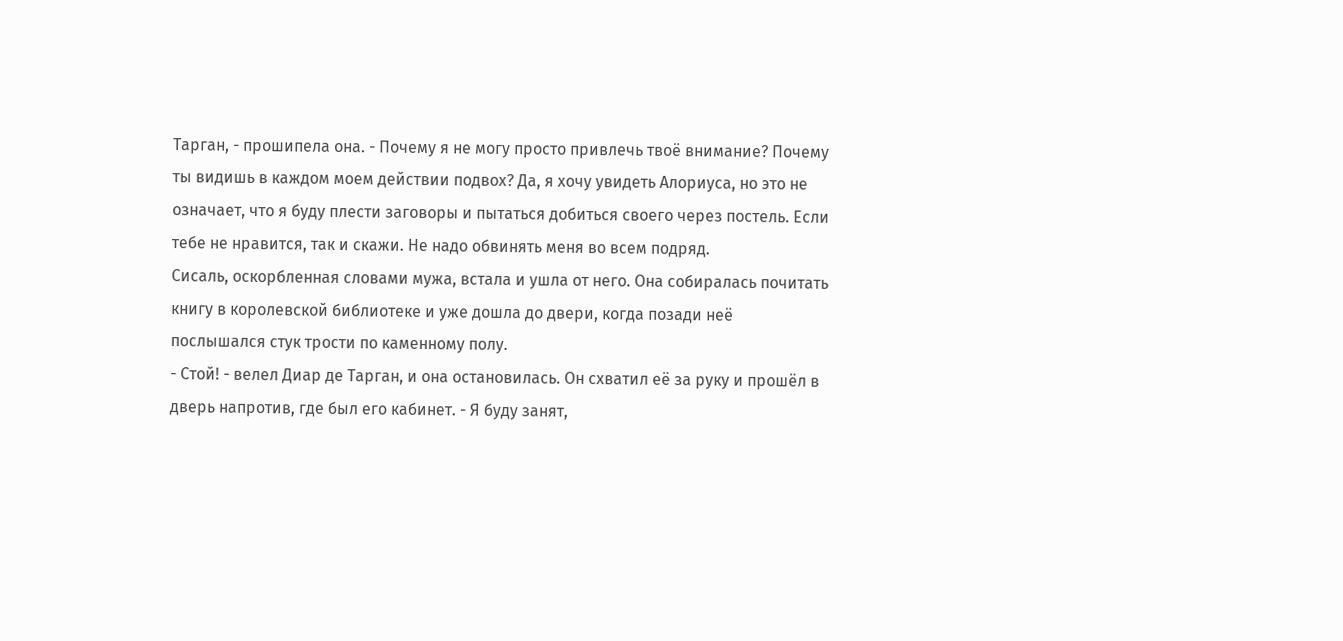Тарган, - прошипела она. - Почему я не могу просто привлечь твоё внимание? Почему ты видишь в каждом моем действии подвох? Да, я хочу увидеть Алориуса, но это не означает, что я буду плести заговоры и пытаться добиться своего через постель. Если тебе не нравится, так и скажи. Не надо обвинять меня во всем подряд.
Сисаль, оскорбленная словами мужа, встала и ушла от него. Она собиралась почитать книгу в королевской библиотеке и уже дошла до двери, когда позади неё послышался стук трости по каменному полу.
- Стой! - велел Диар де Тарган, и она остановилась. Он схватил её за руку и прошёл в дверь напротив, где был его кабинет. - Я буду занят,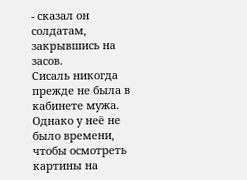- сказал он солдатам, закрывшись на засов.
Сисаль никогда прежде не была в кабинете мужа. Однако у неё не было времени, чтобы осмотреть картины на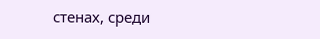стенах, среди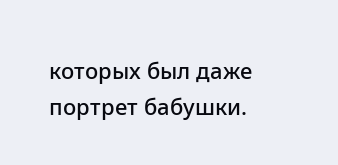которых был даже портрет бабушки.